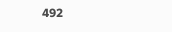492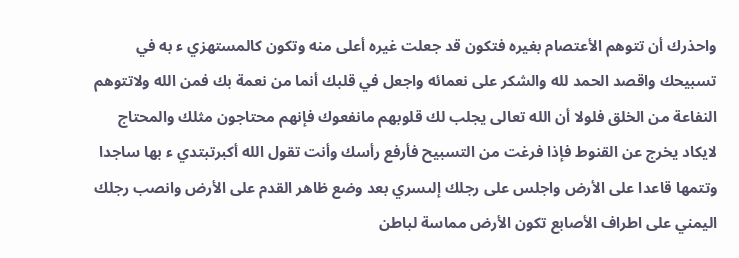واحذرك أن تتوهم الأعتصام بغيره فتكون قد جعلت غيره أعلى منه وتكون كالمستهزي ء به في تسبيحك واقصد الحمد لله والشكر على نعمائه واجعل في قلبك أنما من نعمة بك فمن الله ولاتتوهم النفاعة من الخلق فلولا أن الله تعالى يجلب لك قلوبهم مانفعوك فإنهم محتاجون مثلك والمحتاج لايكاد يخرج عن القنوط فإذا فرغت من التسبيح فأرفع رأسك وأنت تقول الله أكبرتبتدي ء بها ساجدا وتتمها قاعدا على الأرض واجلس على رجلك إلىسري بعد وضع ظاهر القدم على الأرض وانصب رجلك اليمني على اطراف الأصابع تكون الأرض مماسة لباطن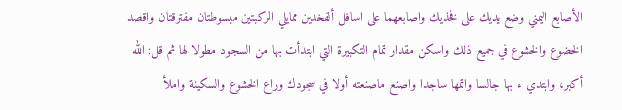الأصابع اليمني وضع يديك على فخذيك واصابعهما على اسافل ألفخدين ممايلي الركبتين مبسوطتان مفترقتان واقصد الخضوع والخشوع في جميع ذلك واسكن مقدار تمام التكبيرة التي ابتدأت بها من السجود مطولا لها ثم قل: الله أكبر، وابتدي ء بها جالسا واتمها ساجدا واصنع ماصنعته أولا في سجودك وراع الخشوع والسكينة واملأ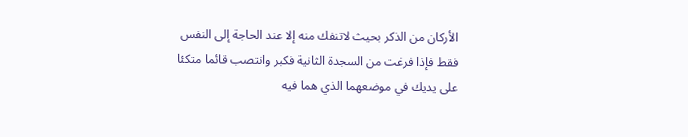الأركان من الذكر بحيث لاتنفك منه إلا عند الحاجة إلى النفس فقط فإذا فرغت من السجدة الثانية فكبر وانتصب قائما متكئا على يديك في موضعهما الذي هما فيه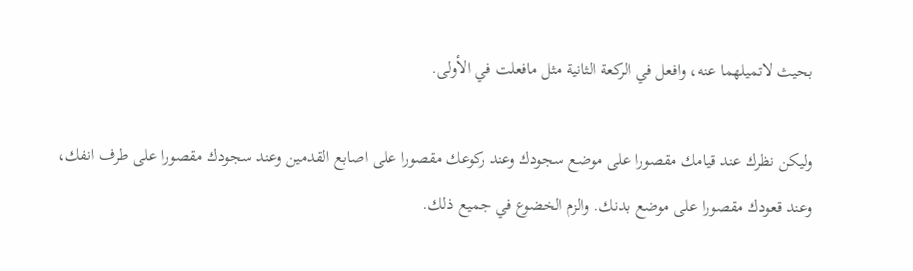بحيث لاتميلهما عنه، وافعل في الركعة الثانية مثل مافعلت في الأولى.

وليكن نظرك عند قيامك مقصورا على موضع سجودك وعند ركوعك مقصورا على اصابع القدمين وعند سجودك مقصورا على طرف انفك، وعند قعودك مقصورا على موضع بدنك. والزم الخضوع في جميع ذلك.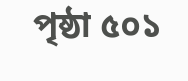পৃষ্ঠা ৫০১